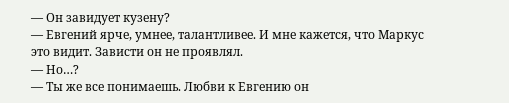— Он завидует кузену?
— Евгений ярче, умнее, талантливее. И мне кажется, что Маркус это видит. Зависти он не проявлял.
— Но…?
— Ты же все понимаешь. Любви к Евгению он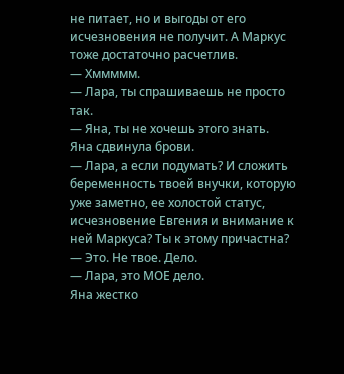не питает, но и выгоды от его исчезновения не получит. А Маркус тоже достаточно расчетлив.
— Хммммм.
— Лара, ты спрашиваешь не просто так.
— Яна, ты не хочешь этого знать.
Яна сдвинула брови.
— Лара, а если подумать? И сложить беременность твоей внучки, которую уже заметно, ее холостой статус, исчезновение Евгения и внимание к ней Маркуса? Ты к этому причастна?
— Это. Не твое. Дело.
— Лара, это МОЕ дело.
Яна жестко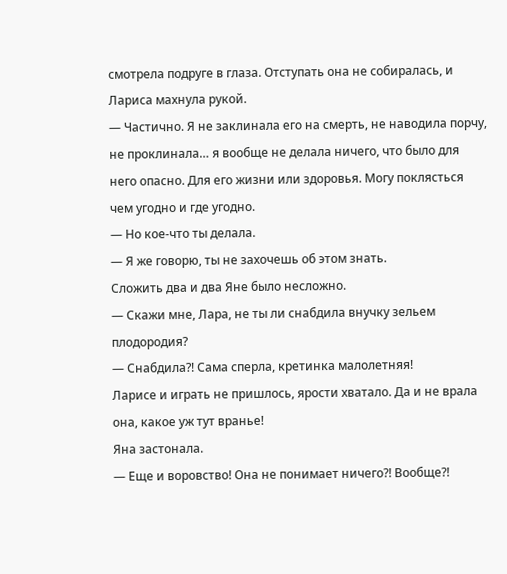смотрела подруге в глаза. Отступать она не собиралась, и Лариса махнула рукой.
— Частично. Я не заклинала его на смерть, не наводила порчу, не проклинала… я вообще не делала ничего, что было для него опасно. Для его жизни или здоровья. Могу поклясться чем угодно и где угодно.
— Но кое-что ты делала.
— Я же говорю, ты не захочешь об этом знать.
Сложить два и два Яне было несложно.
— Скажи мне, Лара, не ты ли снабдила внучку зельем плодородия?
— Снабдила?! Сама сперла, кретинка малолетняя!
Ларисе и играть не пришлось, ярости хватало. Да и не врала она, какое уж тут вранье!
Яна застонала.
— Еще и воровство! Она не понимает ничего?! Вообще?!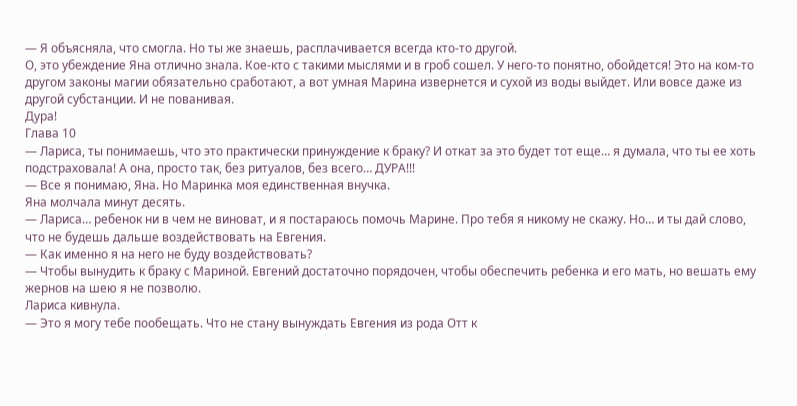— Я объясняла, что смогла. Но ты же знаешь, расплачивается всегда кто-то другой.
О, это убеждение Яна отлично знала. Кое-кто с такими мыслями и в гроб сошел. У него-то понятно, обойдется! Это на ком-то другом законы магии обязательно сработают, а вот умная Марина извернется и сухой из воды выйдет. Или вовсе даже из другой субстанции. И не пованивая.
Дура!
Глава 10
— Лариса, ты понимаешь, что это практически принуждение к браку? И откат за это будет тот еще… я думала, что ты ее хоть подстраховала! А она, просто так, без ритуалов, без всего… ДУРА!!!
— Все я понимаю, Яна. Но Маринка моя единственная внучка.
Яна молчала минут десять.
— Лариса… ребенок ни в чем не виноват, и я постараюсь помочь Марине. Про тебя я никому не скажу. Но… и ты дай слово, что не будешь дальше воздействовать на Евгения.
— Как именно я на него не буду воздействовать?
— Чтобы вынудить к браку с Мариной. Евгений достаточно порядочен, чтобы обеспечить ребенка и его мать, но вешать ему жернов на шею я не позволю.
Лариса кивнула.
— Это я могу тебе пообещать. Что не стану вынуждать Евгения из рода Отт к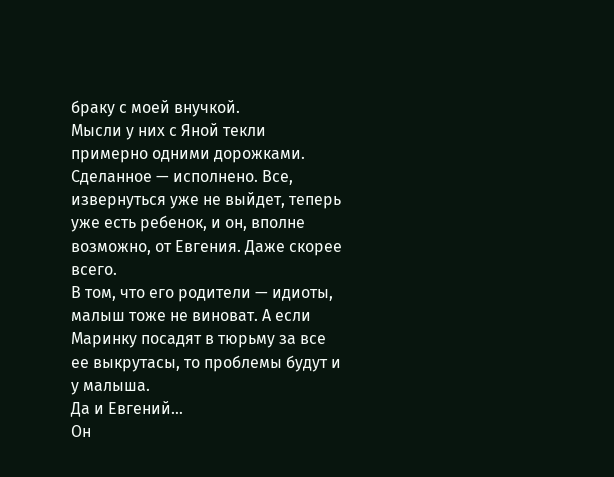браку с моей внучкой.
Мысли у них с Яной текли примерно одними дорожками.
Сделанное — исполнено. Все, извернуться уже не выйдет, теперь уже есть ребенок, и он, вполне возможно, от Евгения. Даже скорее всего.
В том, что его родители — идиоты, малыш тоже не виноват. А если Маринку посадят в тюрьму за все ее выкрутасы, то проблемы будут и у малыша.
Да и Евгений…
Он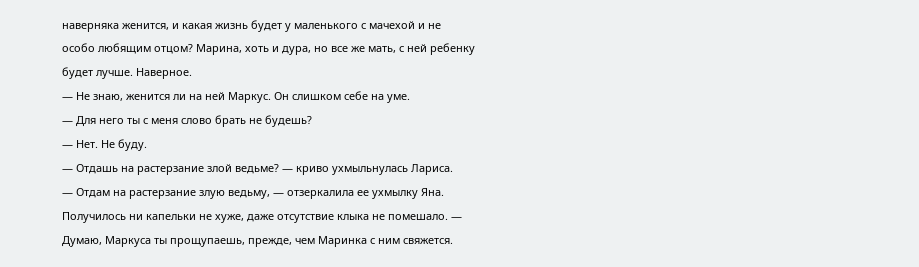наверняка женится, и какая жизнь будет у маленького с мачехой и не особо любящим отцом? Марина, хоть и дура, но все же мать, с ней ребенку будет лучше. Наверное.
— Не знаю, женится ли на ней Маркус. Он слишком себе на уме.
— Для него ты с меня слово брать не будешь?
— Нет. Не буду.
— Отдашь на растерзание злой ведьме? — криво ухмыльнулась Лариса.
— Отдам на растерзание злую ведьму, — отзеркалила ее ухмылку Яна. Получилось ни капельки не хуже, даже отсутствие клыка не помешало. — Думаю, Маркуса ты прощупаешь, прежде, чем Маринка с ним свяжется.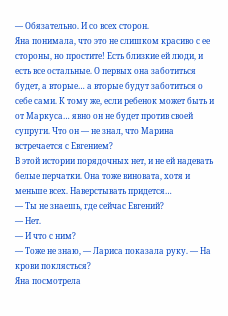— Обязательно. И со всех сторон.
Яна понимала, что это не слишком красиво с ее стороны, но простите! Есть близкие ей люди, и есть все остальные. О первых она заботиться будет, а вторые… а вторые будут заботиться о себе сами. К тому же, если ребенок может быть и от Маркуса… явно он не будет против своей супруги. Что он — не знал, что Марина встречается с Евгением?
В этой истории порядочных нет, и не ей надевать белые перчатки. Она тоже виновата, хотя и меньше всех. Наверстывать придется…
— Ты не знаешь, где сейчас Евгений?
— Нет.
— И что с ним?
— Тоже не знаю, — Лариса показала руку. — На крови поклясться?
Яна посмотрела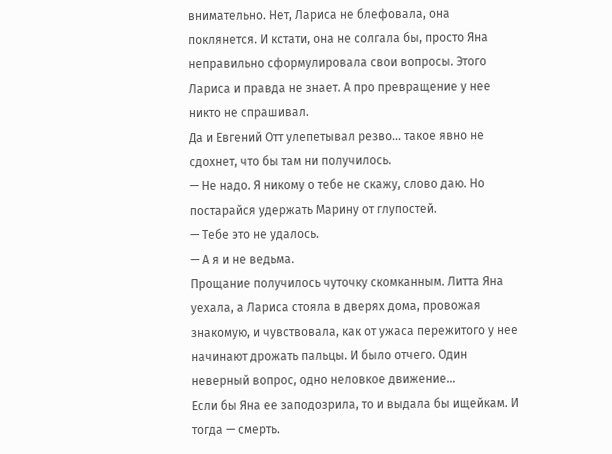внимательно. Нет, Лариса не блефовала, она поклянется. И кстати, она не солгала бы, просто Яна неправильно сформулировала свои вопросы. Этого Лариса и правда не знает. А про превращение у нее никто не спрашивал.
Да и Евгений Отт улепетывал резво… такое явно не сдохнет, что бы там ни получилось.
— Не надо. Я никому о тебе не скажу, слово даю. Но постарайся удержать Марину от глупостей.
— Тебе это не удалось.
— А я и не ведьма.
Прощание получилось чуточку скомканным. Литта Яна уехала, а Лариса стояла в дверях дома, провожая знакомую, и чувствовала, как от ужаса пережитого у нее начинают дрожать пальцы. И было отчего. Один неверный вопрос, одно неловкое движение…
Если бы Яна ее заподозрила, то и выдала бы ищейкам. И тогда — смерть.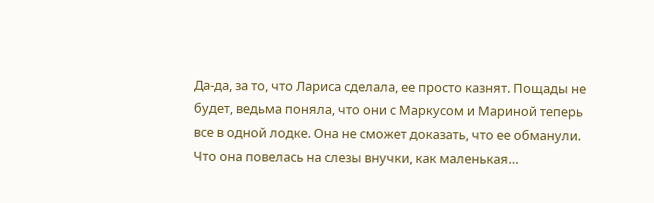Да-да, за то, что Лариса сделала, ее просто казнят. Пощады не будет, ведьма поняла, что они с Маркусом и Мариной теперь все в одной лодке. Она не сможет доказать, что ее обманули. Что она повелась на слезы внучки, как маленькая…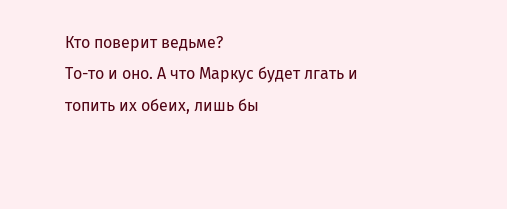Кто поверит ведьме?
То-то и оно. А что Маркус будет лгать и топить их обеих, лишь бы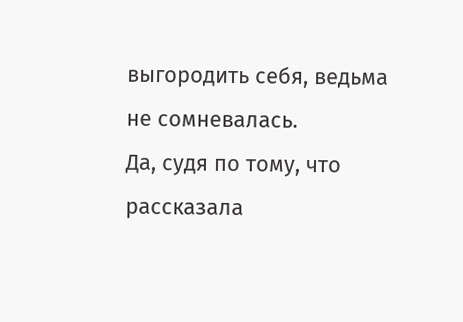выгородить себя, ведьма не сомневалась.
Да, судя по тому, что рассказала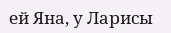ей Яна, у Ларисы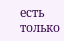есть только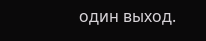один выход.